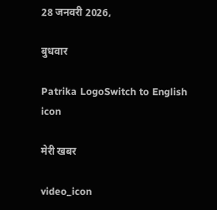28 जनवरी 2026,

बुधवार

Patrika LogoSwitch to English
icon

मेरी खबर

video_icon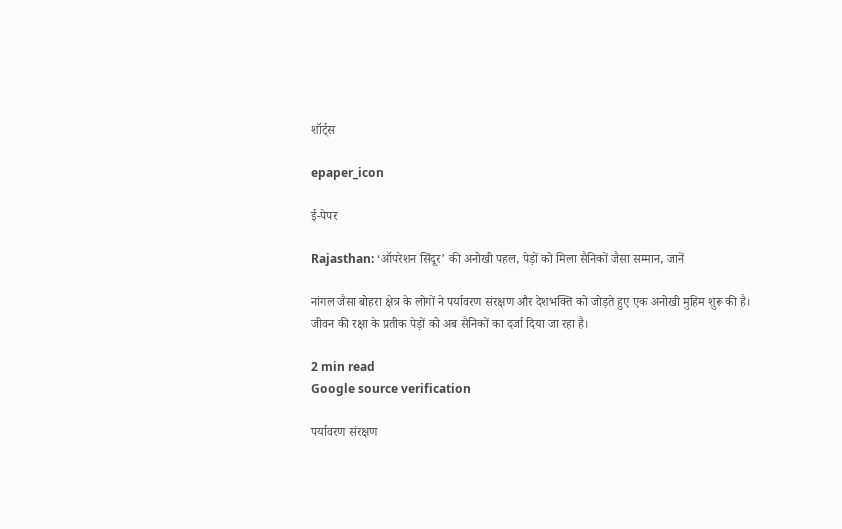शॉर्ट्स

epaper_icon

ई-पेपर

Rajasthan: ‘ऑपरेशन सिंदूर’ की अनोखी पहल, पेड़ों को मिला सैनिकों जैसा सम्मान, जानें

नांगल जैसा बोहरा क्षेत्र के लोगों ने पर्यावरण संरक्षण और देशभक्ति को जोड़ते हुए एक अनोखी मुहिम शुरू की है। जीवन की रक्षा के प्रतीक पेड़ों को अब सैनिकों का दर्जा दिया जा रहा है।

2 min read
Google source verification

पर्यावरण संरक्षण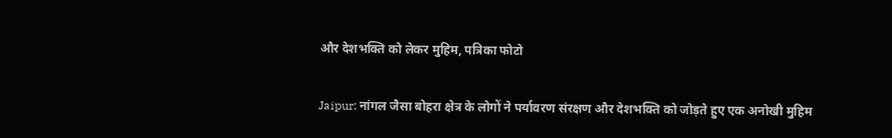और देशभक्ति को लेकर मुहिम, पत्रिका फोटो

Jaipur: नांगल जैसा बोहरा क्षेत्र के लोगों ने पर्यावरण संरक्षण और देशभक्ति को जोड़ते हुए एक अनोखी मुहिम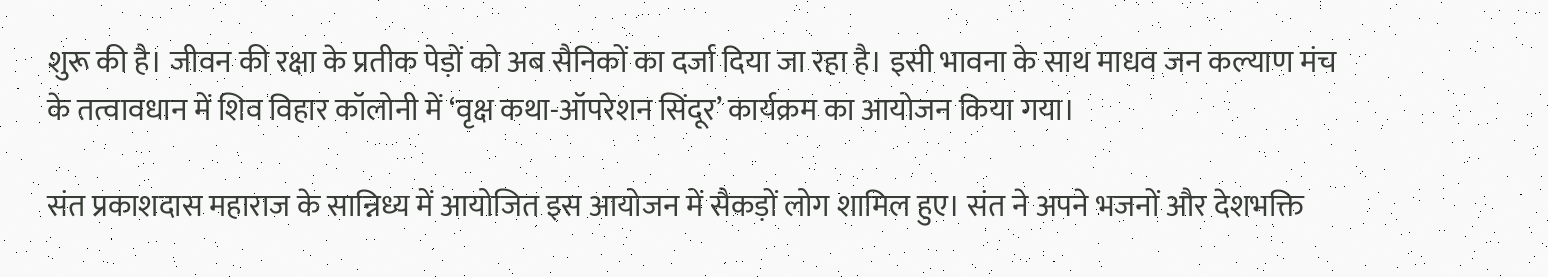शुरू की है। जीवन की रक्षा के प्रतीक पेड़ों को अब सैनिकों का दर्जा दिया जा रहा है। इसी भावना के साथ माधव जन कल्याण मंच के तत्वावधान में शिव विहार कॉलोनी में ‘वृक्ष कथा-ऑपरेशन सिंदूर’ कार्यक्रम का आयोजन किया गया।

संत प्रकाशदास महाराज के सान्निध्य में आयोजित इस आयोजन में सैकड़ों लोग शामिल हुए। संत ने अपने भजनों और देशभक्ति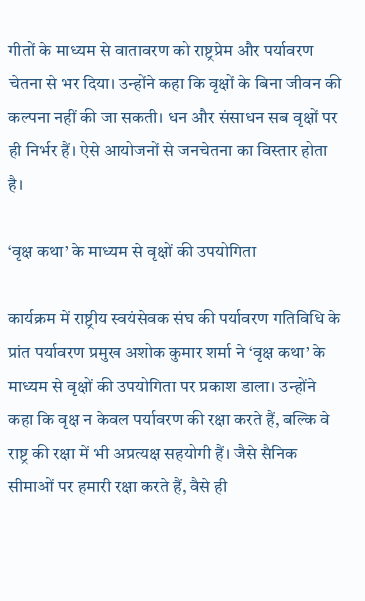गीतों के माध्यम से वातावरण को राष्ट्रप्रेम और पर्यावरण चेतना से भर दिया। उन्होंने कहा कि वृक्षों के बिना जीवन की कल्पना नहीं की जा सकती। धन और संसाधन सब वृक्षों पर ही निर्भर हैं। ऐसे आयोजनों से जनचेतना का विस्तार होता है।

‘वृक्ष कथा’ के माध्यम से वृक्षों की उपयोगिता

कार्यक्रम में राष्ट्रीय स्वयंसेवक संघ की पर्यावरण गतिविधि के प्रांत पर्यावरण प्रमुख अशोक कुमार शर्मा ने ‘वृक्ष कथा’ के माध्यम से वृक्षों की उपयोगिता पर प्रकाश डाला। उन्होंने कहा कि वृक्ष न केवल पर्यावरण की रक्षा करते हैं, बल्कि वे राष्ट्र की रक्षा में भी अप्रत्यक्ष सहयोगी हैं। जैसे सैनिक सीमाओं पर हमारी रक्षा करते हैं, वैसे ही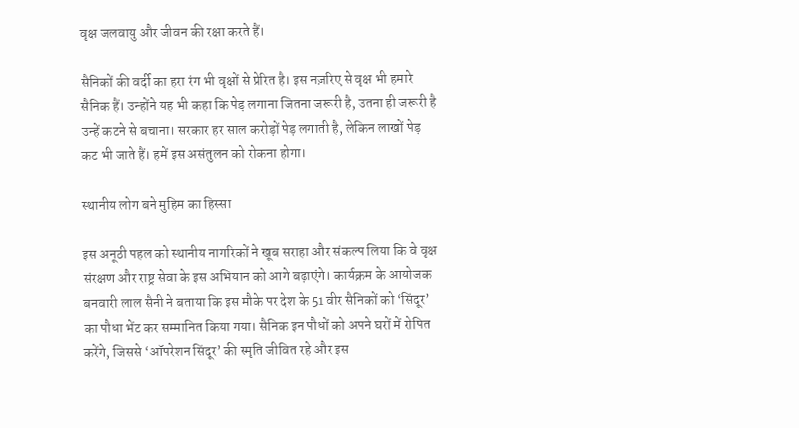वृक्ष जलवायु और जीवन की रक्षा करते हैं।

सैनिकों की वर्दी का हरा रंग भी वृक्षों से प्रेरित है। इस नज़रिए से वृक्ष भी हमारे सैनिक हैं। उन्होंने यह भी कहा कि पेड़ लगाना जितना जरूरी है, उतना ही जरूरी है उन्हें कटने से बचाना। सरकार हर साल करोड़ों पेड़ लगाती है, लेकिन लाखों पेड़ कट भी जाते हैं। हमें इस असंतुलन को रोकना होगा।

स्थानीय लोग बने मुहिम का हिस्सा

इस अनूठी पहल को स्थानीय नागरिकों ने खूब सराहा और संकल्प लिया कि वे वृक्ष संरक्षण और राष्ट्र सेवा के इस अभियान को आगे बढ़ाएंगे। कार्यक्रम के आयोजक बनवारी लाल सैनी ने बताया कि इस मौके पर देश के 51 वीर सैनिकों को ‘सिंदूर’ का पौधा भेंट कर सम्मानित किया गया। सैनिक इन पौधों को अपने घरों में रोपित करेंगे, जिससे ‘ऑपरेशन सिंदूर’ की स्मृति जीवित रहे और इस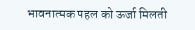भावनात्मक पहल को ऊर्जा मिलती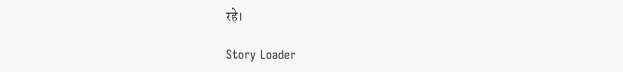रहे।

Story Loader